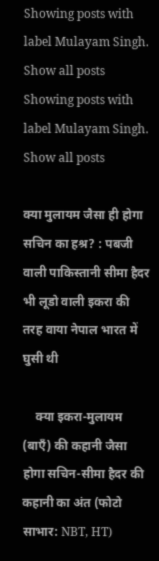Showing posts with label Mulayam Singh. Show all posts
Showing posts with label Mulayam Singh. Show all posts

क्या मुलायम जैसा ही होगा सचिन का हश्र? : पबजी वाली पाकिस्तानी सीमा हैदर भी लूडो वाली इकरा की तरह वाया नेपाल भारत में घुसी थी

    क्या इकरा-मुलायम (बाएँ) की कहानी जैसा होगा सचिन-सीमा हैदर की कहानी का अंत (फोटो साभार: NBT, HT)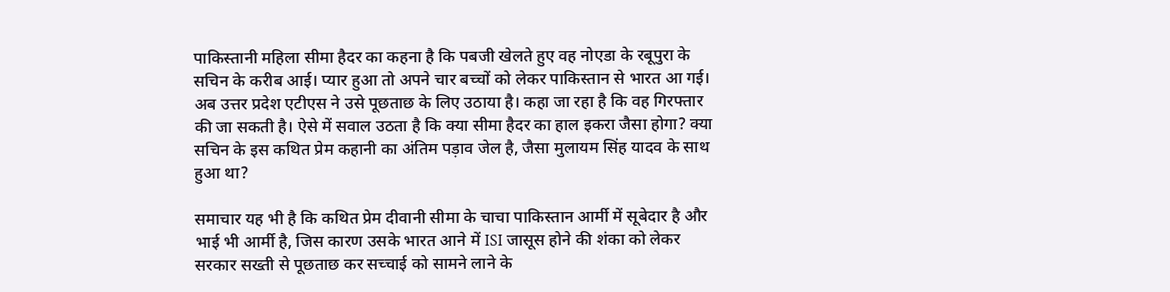पाकिस्तानी महिला सीमा हैदर का कहना है कि पबजी खेलते हुए वह नोएडा के रबूपुरा के सचिन के करीब आई। प्यार हुआ तो अपने चार बच्चों को लेकर पाकिस्तान से भारत आ गई। अब उत्तर प्रदेश एटीएस ने उसे पूछताछ के लिए उठाया है। कहा जा रहा है कि वह गिरफ्तार की जा सकती है। ऐसे में सवाल उठता है कि क्या सीमा हैदर का हाल इकरा जैसा होगा? क्या सचिन के इस कथित प्रेम कहानी का अंतिम पड़ाव जेल है, जैसा मुलायम सिंह यादव के साथ हुआ था?

समाचार यह भी है कि कथित प्रेम दीवानी सीमा के चाचा पाकिस्तान आर्मी में सूबेदार है और भाई भी आर्मी है, जिस कारण उसके भारत आने में ISI जासूस होने की शंका को लेकर सरकार सख्ती से पूछताछ कर सच्चाई को सामने लाने के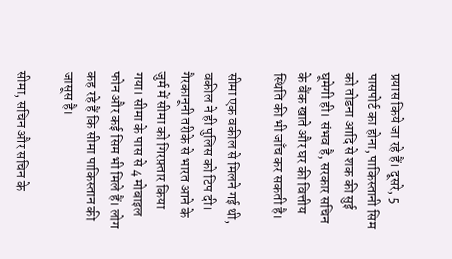प्रयास किये जा रहे हैं। दूसरे, 5 पासपोर्ट का होना, पाकिस्तानी सिम को तोडना आदि से शक की सुई घूमेगी ही। संभव है, सरकार सचिन के बैंक खाते और घर की वित्तीय स्थिति की भी जाँच कर सकती है।

सीमा एक वकील से मिलने गई थी, वकील ने ही पुलिस को टिप दी। गैरकानूनी तरीके से भारत आने के जुर्म में सीमा को गिरफ़्तार किया गया। सीमा के पास से 4 मोबाइल फोन और कई सिम भी मिले हैं। लोग कह रहे हैं कि सीमा पाकिस्तान की जासूस है।

सीमा, सचिन और सचिन के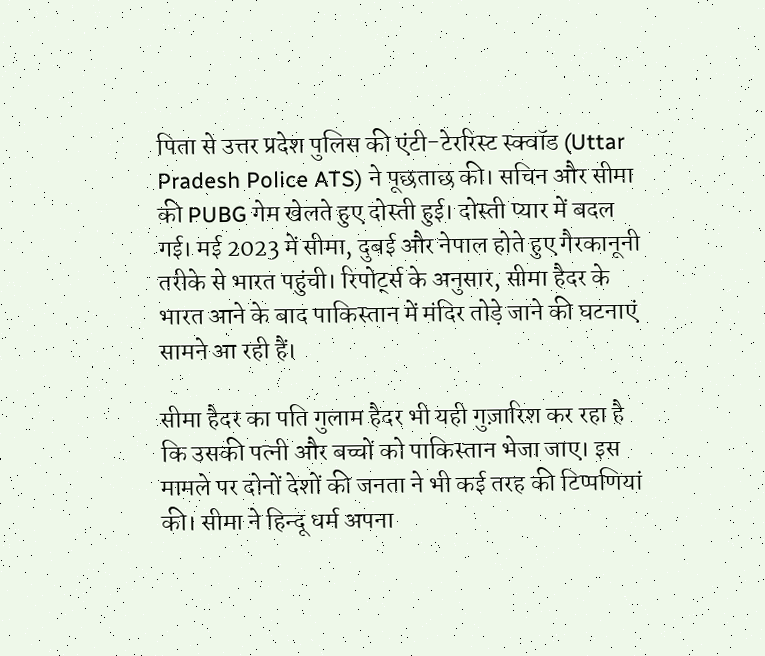पिता से उत्तर प्रदेश पुलिस की एंटी-टेररिस्ट स्क्वॉड (Uttar Pradesh Police ATS) ने पूछताछ की। सचिन और सीमा की PUBG गेम खेलते हुए दोस्ती हुई। दोस्ती प्यार में बदल गई। मई 2023 में सीमा, दुबई और नेपाल होते हुए गैरकानूनी तरीके से भारत पहुंची। रिपोर्ट्स के अनुसार, सीमा हैदर के भारत आने के बाद पाकिस्तान में मंदिर तोड़े जाने की घटनाएं सामने आ रही हैं।

सीमा हैदर का पति गुलाम हैदर भी यही गुज़ारिश कर रहा है कि उसकी पत्नी और बच्चों को पाकिस्तान भेजा जाए। इस मामले पर दोनों देशों की जनता ने भी कई तरह की टिप्पणियां की। सीमा ने हिन्दू धर्म अपना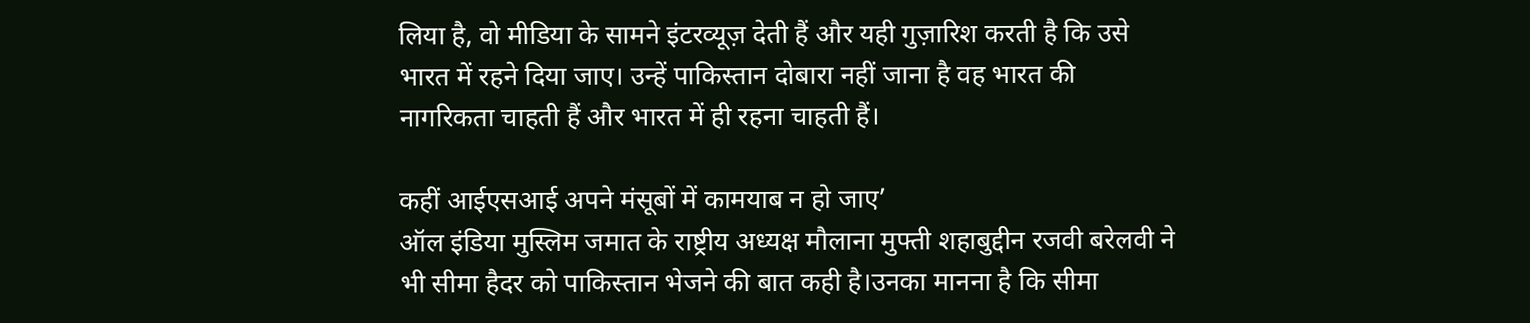लिया है, वो मीडिया के सामने इंटरव्यूज़ देती हैं और यही गुज़ारिश करती है कि उसे भारत में रहने दिया जाए। उन्हें पाकिस्तान दोबारा नहीं जाना है वह भारत की नागरिकता चाहती हैं और भारत में ही रहना चाहती हैं।

कहीं आईएसआई अपने मंसूबों में कामयाब न हो जाए’
ऑल इंडिया मुस्लिम जमात के राष्ट्रीय अध्यक्ष मौलाना मुफ्ती शहाबुद्दीन रजवी बरेलवी ने भी सीमा हैदर को पाकिस्तान भेजने की बात कही है।उनका मानना है कि सीमा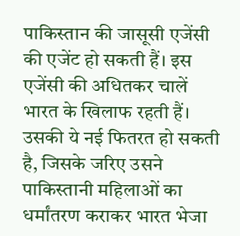पाकिस्तान की जासूसी एजेंसी की एजेंट हो सकती हैं। इस एजेंसी की अधितकर चालें भारत के खिलाफ रहती हैं। उसकी ये नई फितरत हो सकती है, जिसके जरिए उसने पाकिस्तानी महिलाओं का धर्मांतरण कराकर भारत भेजा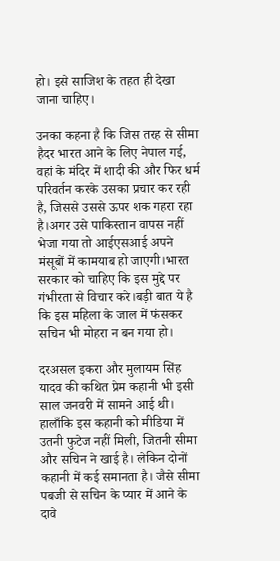हो। इसे साजिश के तहत ही देखा जाना चाहिए।

उनका कहना है कि जिस तरह से सीमा हैदर भारत आने के लिए नेपाल गई, वहां के मंदिर में शादी की और फिर धर्म परिवर्तन करके उसका प्रचार कर रही है, जिससे उससे ऊपर शक गहरा रहा है।अगर उसे पाकिस्तान वापस नहीं भेजा गया तो आईएसआई अपने मंसूबों में कामयाब हो जाएगी।भारत सरकार को चाहिए कि इस मुद्दे पर गंभीरता से विचार करे।बड़ी बात ये है कि इस महिला के जाल में फंसकर सचिन भी मोहरा न बन गया हो।

दरअसल इकरा और मुलायम सिंह यादव की कथित प्रेम कहानी भी इसी साल जनवरी में सामने आई थी। हालाँकि इस कहानी को मीडिया में उतनी फुटेज नहीं मिली, जितनी सीमा और सचिन ने खाई है। लेकिन दोनों कहानी में कई समानता है। जैसे सीमा पबजी से सचिन के प्यार में आने के दावे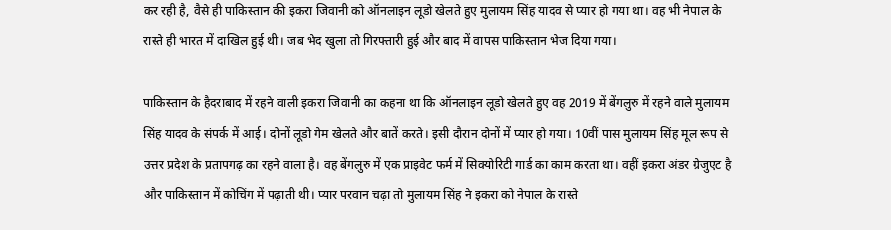कर रही है, वैसे ही पाकिस्तान की इकरा जिवानी को ऑनलाइन लूडो खेलते हुए मुलायम सिंह यादव से प्यार हो गया था। वह भी नेपाल के रास्ते ही भारत में दाखिल हुई थी। जब भेद खुला तो गिरफ्तारी हुई और बाद में वापस पाकिस्तान भेज दिया गया।

पाकिस्तान के हैदराबाद में रहने वाली इकरा जिवानी का कहना था कि ऑनलाइन लूडो खेलते हुए वह 2019 में बेंगलुरु में रहने वाले मुलायम सिंह यादव के संपर्क में आई। दोनों लूडो गेम खेलते और बातें करते। इसी दौरान दोनों में प्यार हो गया। 10वीं पास मुलायम सिंह मूल रूप से उत्तर प्रदेश के प्रतापगढ़ का रहने वाला है। वह बेंगलुरु में एक प्राइवेट फर्म में सिक्योरिटी गार्ड का काम करता था। वहीं इकरा अंडर ग्रेजुएट है और पाकिस्तान में कोचिंग में पढ़ाती थी। प्यार परवान चढ़ा तो मुलायम सिंह ने इकरा को नेपाल के रास्ते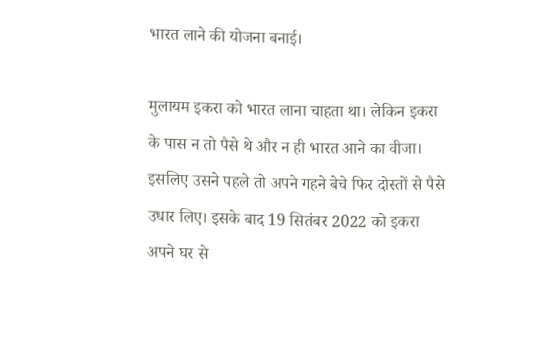भारत लाने की योजना बनाई।

मुलायम इकरा को भारत लाना चाहता था। लेकिन इकरा के पास न तो पैसे थे और न ही भारत आने का वीजा। इसलिए उसने पहले तो अपने गहने बेचे फिर दोस्तों से पैसे उधार लिए। इसके बाद 19 सितंबर 2022 को इकरा अपने घर से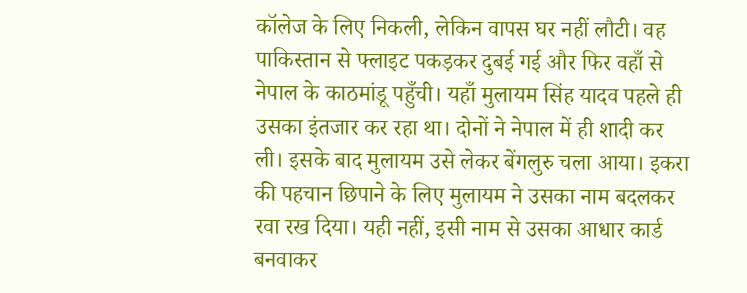कॉलेज के लिए निकली, लेकिन वापस घर नहीं लौटी। वह पाकिस्तान से फ्लाइट पकड़कर दुबई गई और फिर वहाँ से नेपाल के काठमांडू पहुँची। यहाँ मुलायम सिंह यादव पहले ही उसका इंतजार कर रहा था। दोनों ने नेपाल में ही शादी कर ली। इसके बाद मुलायम उसे लेकर बेंगलुरु चला आया। इकरा की पहचान छिपाने के लिए मुलायम ने उसका नाम बदलकर रवा रख दिया। यही नहीं, इसी नाम से उसका आधार कार्ड बनवाकर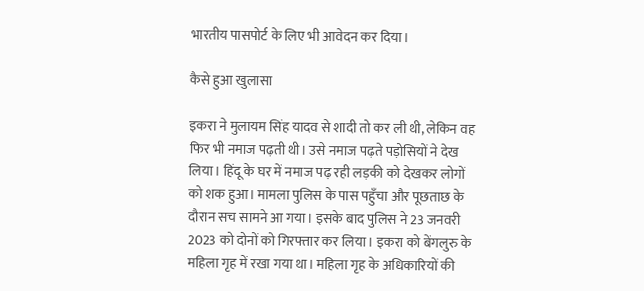भारतीय पासपोर्ट के लिए भी आवेदन कर दिया।

कैसे हुआ खुलासा

इकरा ने मुलायम सिंह यादव से शादी तो कर ली थी, लेकिन वह फिर भी नमाज पढ़ती थी। उसे नमाज पढ़ते पड़ोसियों ने देख लिया। हिंदू के घर में नमाज पढ़ रही लड़की को देखकर लोगों को शक हुआ। मामला पुलिस के पास पहुँचा और पूछताछ के दौरान सच सामने आ गया। इसके बाद पुलिस ने 23 जनवरी 2023 को दोनों को गिरफ्तार कर लिया। इकरा को बेंगलुरु के महिला गृह में रखा गया था। महिला गृह के अधिकारियों की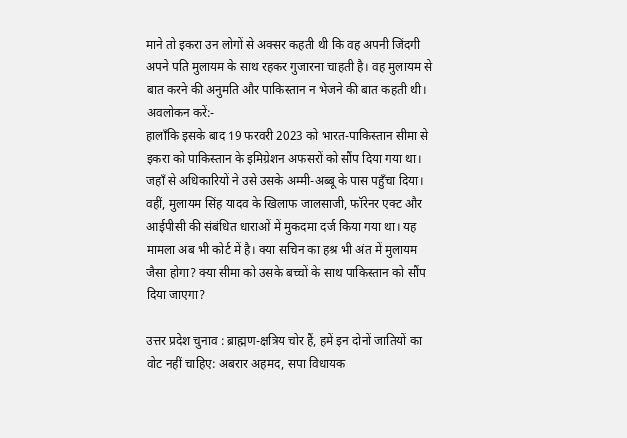माने तो इकरा उन लोगों से अक्सर कहती थी कि वह अपनी जिंदगी अपने पति मुलायम के साथ रहकर गुजारना चाहती है। वह मुलायम से बात करने की अनुमति और पाकिस्तान न भेजने की बात कहती थी।
अवलोकन करें:-
हालाँकि इसके बाद 19 फरवरी 2023 को भारत-पाकिस्तान सीमा से इकरा को पाकिस्तान के इमिग्रेशन अफसरों को सौंप दिया गया था। जहाँ से अधिकारियों ने उसे उसके अम्मी-अब्बू के पास पहुँचा दिया। वहीं, मुलायम सिंह यादव के खिलाफ जालसाजी, फॉरेनर एक्ट और आईपीसी की संबंधित धाराओं में मुकदमा दर्ज किया गया था। यह मामला अब भी कोर्ट में है। क्या सचिन का हश्र भी अंत में मुलायम जैसा होगा? क्या सीमा को उसके बच्चों के साथ पाकिस्तान को सौंप दिया जाएगा?

उत्तर प्रदेश चुनाव : ब्राह्मण-क्षत्रिय चोर हैं, हमें इन दोनों जातियों का वोट नहीं चाहिए: अबरार अहमद, सपा विधायक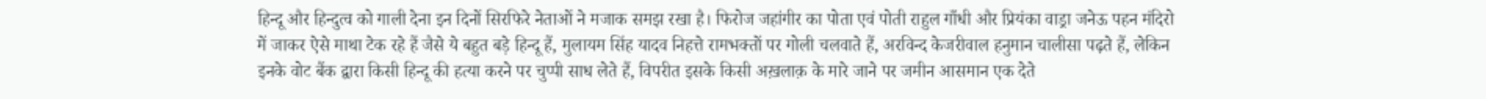हिन्दू और हिन्दुत्व को गाली देना इन दिनों सिरफिरे नेताओं ने मजाक समझ रखा है। फिरोज जहांगीर का पोता एवं पोती राहुल गाँधी और प्रियंका वाड्रा जनेऊ पहन मंदिरो में जाकर ऐसे माथा टेक रहे हैं जैसे ये बहुत बड़े हिन्दू हैं, मुलायम सिंह यादव निहत्ते रामभक्तों पर गोली चलवाते हैं, अरविन्द केजरीवाल हनुमान चालीसा पढ़ते हैं, लेकिन इनके वोट बैंक द्वारा किसी हिन्दू की हत्या करने पर चुप्पी साध लेते हैं, विपरीत इसके किसी अख़लाक़ के मारे जाने पर जमीन आसमान एक देते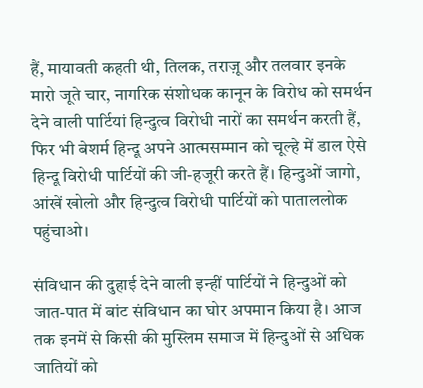हैं, मायावती कहती थी, तिलक, तराज़ू और तलवार इनके मारो जूते चार, नागरिक संशोधक कानून के विरोध को समर्थन देने वाली पार्टियां हिन्दुत्व विरोधी नारों का समर्थन करती हैं, फिर भी बेशर्म हिन्दू अपने आत्मसम्मान को चूल्हे में डाल ऐसे हिन्दू विरोधी पार्टियों की जी-हजूरी करते हैं। हिन्दुओं जागो, आंखें खोलो और हिन्दुत्व विरोधी पार्टियों को पाताललोक पहुंचाओ।

संविधान की दुहाई देने वाली इन्हीं पार्टियों ने हिन्दुओं को जात-पात में बांट संविधान का घोर अपमान किया है। आज तक इनमें से किसी की मुस्लिम समाज में हिन्दुओं से अधिक जातियों को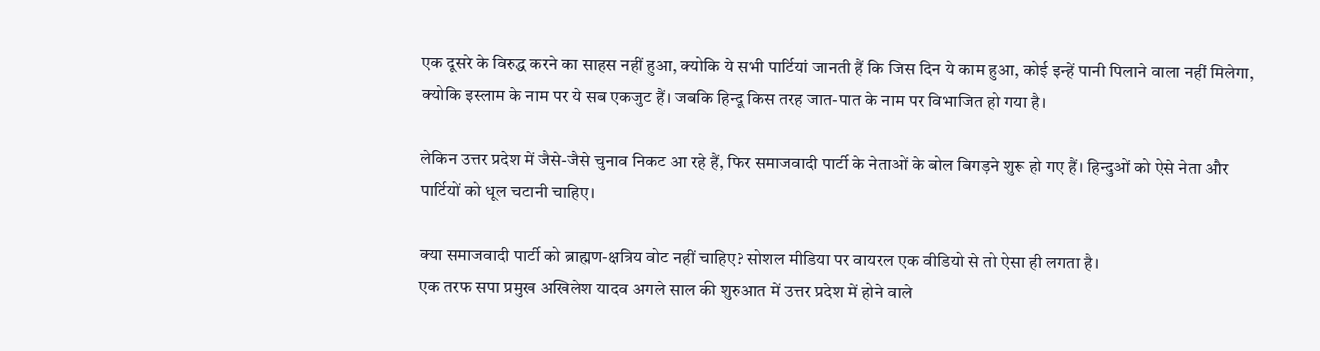एक दूसरे के विरुद्ध करने का साहस नहीं हुआ, क्योकि ये सभी पार्टियां जानती हैं कि जिस दिन ये काम हुआ, कोई इन्हें पानी पिलाने वाला नहीं मिलेगा, क्योकि इस्लाम के नाम पर ये सब एकजुट हैं। जबकि हिन्दू किस तरह जात-पात के नाम पर विभाजित हो गया है।

लेकिन उत्तर प्रदेश में जैसे-जैसे चुनाव निकट आ रहे हैं, फिर समाजवादी पार्टी के नेताओं के बोल बिगड़ने शुरू हो गए हैं। हिन्दुओं को ऐसे नेता और पार्टियों को धूल चटानी चाहिए।

क्या समाजवादी पार्टी को ब्राह्मण-क्षत्रिय वोट नहीं चाहिए? सोशल मीडिया पर वायरल एक वीडियो से तो ऐसा ही लगता है।
एक तरफ सपा प्रमुख अखिलेश यादव अगले साल की शुरुआत में उत्तर प्रदेश में होने वाले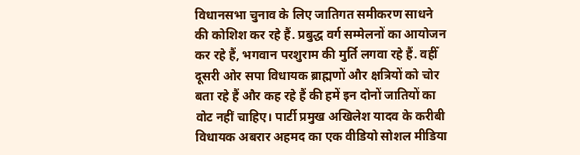विधानसभा चुनाव के लिए जातिगत समीकरण साधने की कोशिश कर रहे हैं. प्रबुद्ध वर्ग सम्मेलनों का आयोजन कर रहे हैं, भगवान परशुराम की मुर्ति लगवा रहे हैं. वहीँ दूसरी ओर सपा विधायक ब्राह्मणों और क्षत्रियों को चोर बता रहे हैं और कह रहे हैं की हमें इन दोनों जातियों का वोट नहीं चाहिए। पार्टी प्रमुख अखिलेश यादव के करीबी विधायक अबरार अहमद का एक वीडियो सोशल मीडिया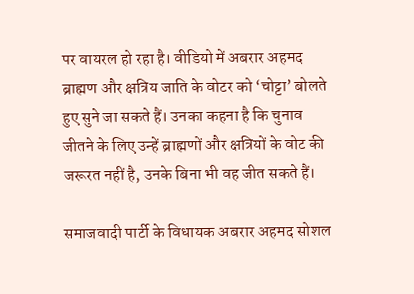पर वायरल हो रहा है। वीडियो में अबरार अहमद ब्राह्मण और क्षत्रिय जाति के वोटर को ‘चोट्टा’ बोलते हुए सुने जा सकते हैं। उनका कहना है कि चुनाव जीतने के लिए उन्हें ब्राह्मणों और क्षत्रियों के वोट की जरूरत नहीं है, उनके बिना भी वह जीत सकते हैं।

समाजवादी पार्टी के विधायक अबरार अहमद सोशल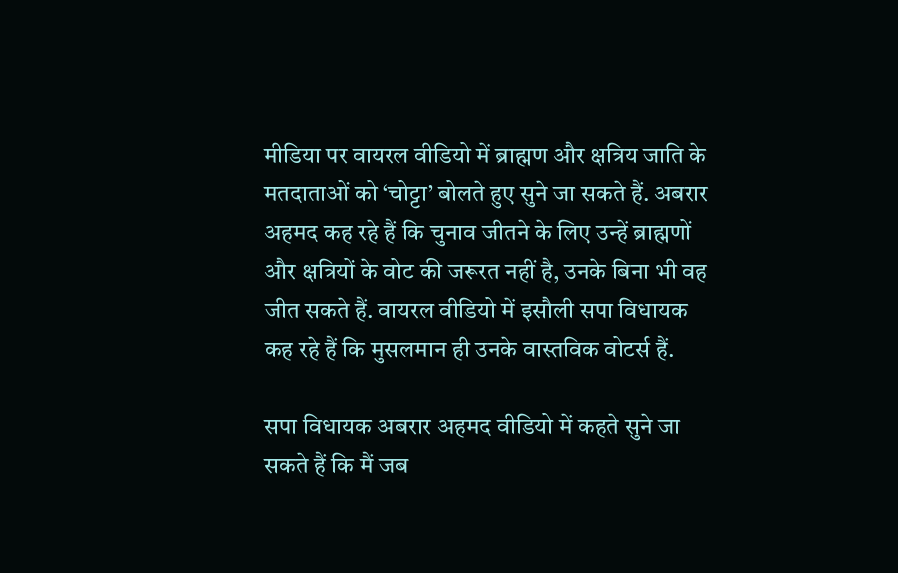मीडिया पर वायरल वीडियो में ब्राह्मण और क्षत्रिय जाति के मतदाताओं को ‘चोट्टा’ बोलते हुए सुने जा सकते हैं. अबरार अहमद कह रहे हैं कि चुनाव जीतने के लिए उन्हें ब्राह्मणों और क्षत्रियों के वोट की जरूरत नहीं है, उनके बिना भी वह जीत सकते हैं. वायरल वीडियो में इसौली सपा विधायक कह रहे हैं कि मुसलमान ही उनके वास्तविक वोटर्स हैं.

सपा विधायक अबरार अहमद वीडियो में कहते सुने जा सकते हैं कि मैं जब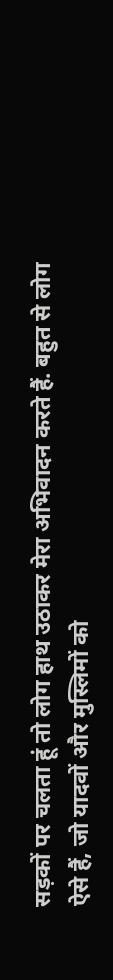सड़कों पर चलता हूं तो लोग हाथ उठाकर मेरा अभिवादन करते हैं. बहुत से लोग ऐसे हैं, जो यादवों और मुस्लिमों को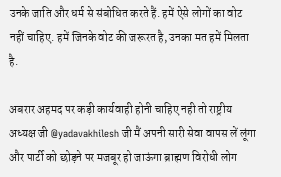उनके जाति और धर्म से संबोधित करते हैं. हमें ऐसे लोगों का वोट नहीं चाहिए. हमें जिनके वोट की जरूरत है, उनका मत हमें मिलता है.

अबरार अहमद पर कड़ी कार्यवाही होनी चाहिए नही तो राष्ट्रीय अध्यक्ष जी @yadavakhilesh जी मैं अपनी सारी सेवा वापस लें लूंगा और पार्टी को छोड़ने पर मजबूर हो जाऊंगा ब्राह्मण विरोधी लोग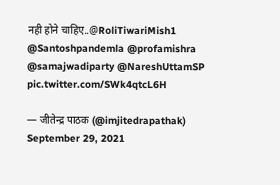नही होने चाहिए..@RoliTiwariMish1 @Santoshpandemla @profamishra @samajwadiparty @NareshUttamSP pic.twitter.com/SWk4qtcL6H

— जीतेन्द्र पाठक (@imjitedrapathak) September 29, 2021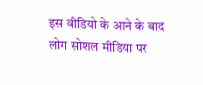इस वीडियो के आने के बाद लोग सोशल मीडिया पर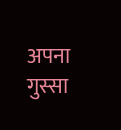अपना गुस्सा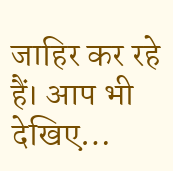जाहिर कर रहे हैं। आप भी देखिए…